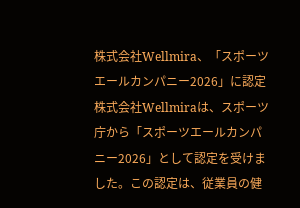株式会社Wellmira、「スポーツエールカンパニー2026」に認定
株式会社Wellmiraは、スポーツ庁から「スポーツエールカンパニー2026」として認定を受けました。この認定は、従業員の健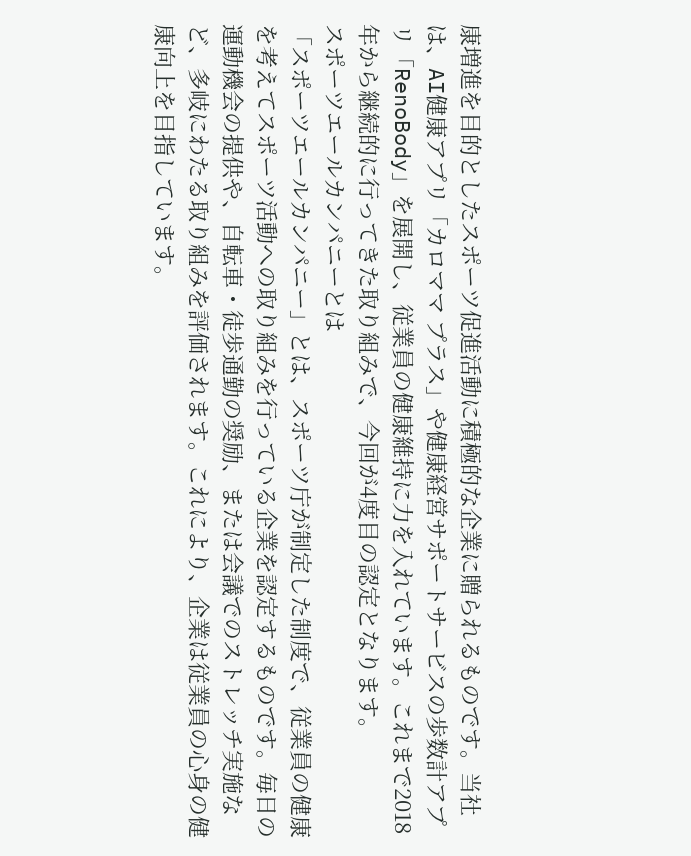康増進を目的としたスポーツ促進活動に積極的な企業に贈られるものです。当社は、AI健康アプリ「カロママ プラス」や健康経営サポートサービスの歩数計アプリ「RenoBody」を展開し、従業員の健康維持に力を入れています。これまで2018年から継続的に行ってきた取り組みで、今回が4度目の認定となります。
スポーツエールカンパニーとは
「スポーツエールカンパニー」とは、スポーツ庁が制定した制度で、従業員の健康を考えてスポーツ活動への取り組みを行っている企業を認定するものです。毎日の運動機会の提供や、自転車・徒歩通勤の奨励、または会議でのストレッチ実施など、多岐にわたる取り組みを評価されます。これにより、企業は従業員の心身の健康向上を目指しています。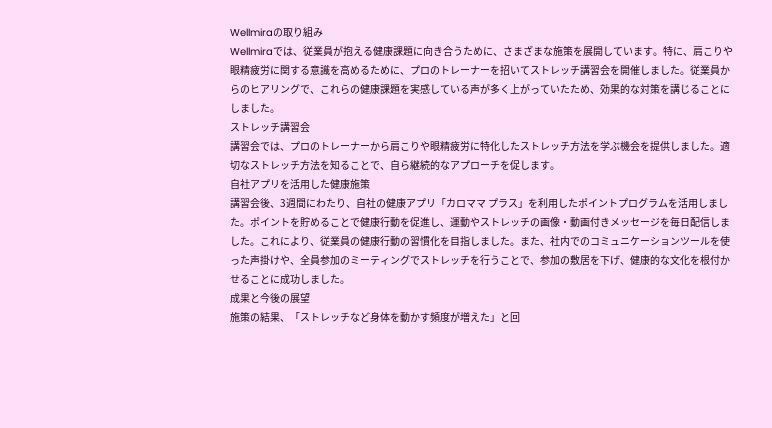Wellmiraの取り組み
Wellmiraでは、従業員が抱える健康課題に向き合うために、さまざまな施策を展開しています。特に、肩こりや眼精疲労に関する意識を高めるために、プロのトレーナーを招いてストレッチ講習会を開催しました。従業員からのヒアリングで、これらの健康課題を実感している声が多く上がっていたため、効果的な対策を講じることにしました。
ストレッチ講習会
講習会では、プロのトレーナーから肩こりや眼精疲労に特化したストレッチ方法を学ぶ機会を提供しました。適切なストレッチ方法を知ることで、自ら継続的なアプローチを促します。
自社アプリを活用した健康施策
講習会後、3週間にわたり、自社の健康アプリ「カロママ プラス」を利用したポイントプログラムを活用しました。ポイントを貯めることで健康行動を促進し、運動やストレッチの画像・動画付きメッセージを毎日配信しました。これにより、従業員の健康行動の習慣化を目指しました。また、社内でのコミュニケーションツールを使った声掛けや、全員参加のミーティングでストレッチを行うことで、参加の敷居を下げ、健康的な文化を根付かせることに成功しました。
成果と今後の展望
施策の結果、「ストレッチなど身体を動かす頻度が増えた」と回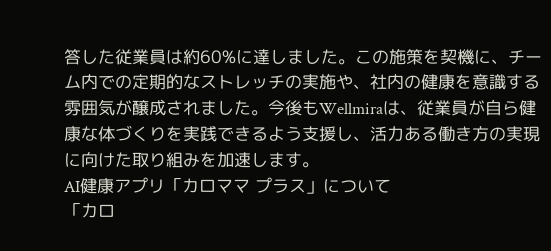答した従業員は約60%に達しました。この施策を契機に、チーム内での定期的なストレッチの実施や、社内の健康を意識する雰囲気が醸成されました。今後もWellmiraは、従業員が自ら健康な体づくりを実践できるよう支援し、活力ある働き方の実現に向けた取り組みを加速します。
AI健康アプリ「カロママ プラス」について
「カロ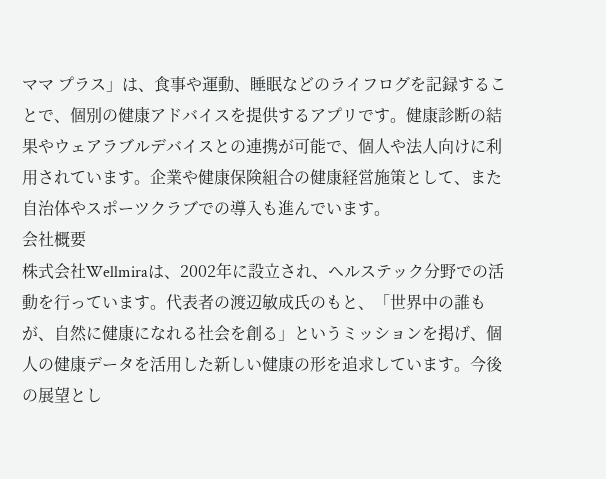ママ プラス」は、食事や運動、睡眠などのライフログを記録することで、個別の健康アドバイスを提供するアプリです。健康診断の結果やウェアラブルデバイスとの連携が可能で、個人や法人向けに利用されています。企業や健康保険組合の健康経営施策として、また自治体やスポーツクラブでの導入も進んでいます。
会社概要
株式会社Wellmiraは、2002年に設立され、ヘルステック分野での活動を行っています。代表者の渡辺敏成氏のもと、「世界中の誰もが、自然に健康になれる社会を創る」というミッションを掲げ、個人の健康データを活用した新しい健康の形を追求しています。今後の展望とし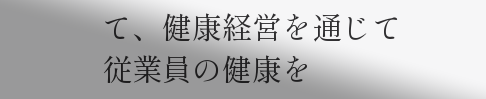て、健康経営を通じて従業員の健康を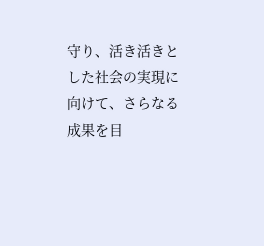守り、活き活きとした社会の実現に向けて、さらなる成果を目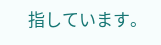指しています。